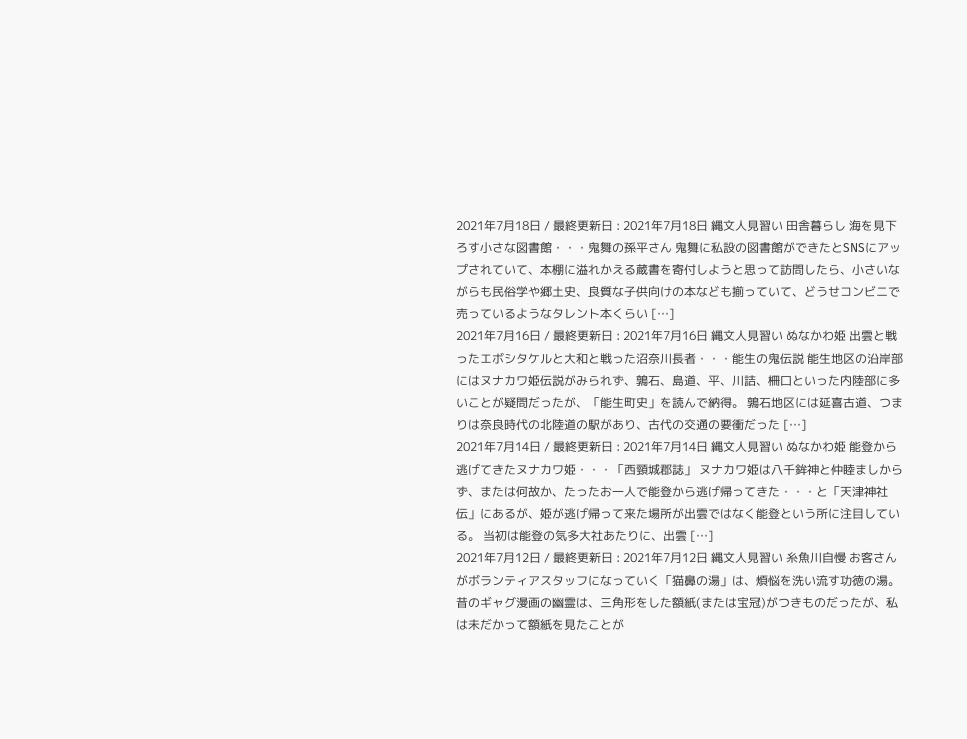2021年7月18日 / 最終更新日 : 2021年7月18日 縄文人見習い 田舎暮らし 海を見下ろす小さな図書館・・・鬼舞の孫平さん 鬼舞に私設の図書館ができたとSNSにアップされていて、本棚に溢れかえる蔵書を寄付しようと思って訪問したら、小さいながらも民俗学や郷土史、良質な子供向けの本なども揃っていて、どうせコンビニで売っているようなタレント本くらい […]
2021年7月16日 / 最終更新日 : 2021年7月16日 縄文人見習い ぬなかわ姫 出雲と戦ったエボシタケルと大和と戦った沼奈川長者・・・能生の鬼伝説 能生地区の沿岸部にはヌナカワ姫伝説がみられず、鶉石、島道、平、川詰、柵口といった内陸部に多いことが疑問だったが、「能生町史」を読んで納得。 鶉石地区には延喜古道、つまりは奈良時代の北陸道の駅があり、古代の交通の要衝だった […]
2021年7月14日 / 最終更新日 : 2021年7月14日 縄文人見習い ぬなかわ姫 能登から逃げてきたヌナカワ姫・・・「西頸城郡誌」 ヌナカワ姫は八千鉾神と仲睦ましからず、または何故か、たったお一人で能登から逃げ帰ってきた・・・と「天津神社伝」にあるが、姫が逃げ帰って来た場所が出雲ではなく能登という所に注目している。 当初は能登の気多大社あたりに、出雲 […]
2021年7月12日 / 最終更新日 : 2021年7月12日 縄文人見習い 糸魚川自慢 お客さんがボランティアスタッフになっていく「猫鼻の湯」は、煩悩を洗い流す功徳の湯。 昔のギャグ漫画の幽霊は、三角形をした額紙(または宝冠)がつきものだったが、私は未だかって額紙を見たことが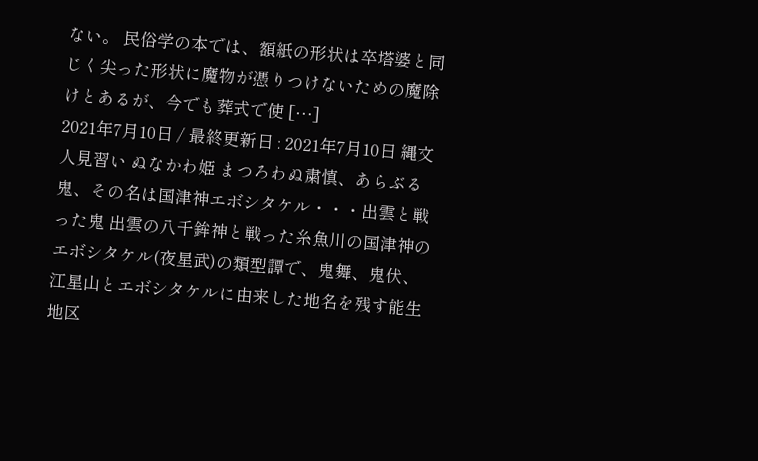ない。 民俗学の本では、額紙の形状は卒塔婆と同じく尖った形状に魔物が憑りつけないための魔除けとあるが、今でも葬式で使 […]
2021年7月10日 / 最終更新日 : 2021年7月10日 縄文人見習い ぬなかわ姫 まつろわぬ粛慎、あらぶる鬼、その名は国津神エボシタケル・・・出雲と戦った鬼 出雲の八千鉾神と戦った糸魚川の国津神のエボシタケル(夜星武)の類型譚で、鬼舞、鬼伏、江星山とエボシタケルに由来した地名を残す能生地区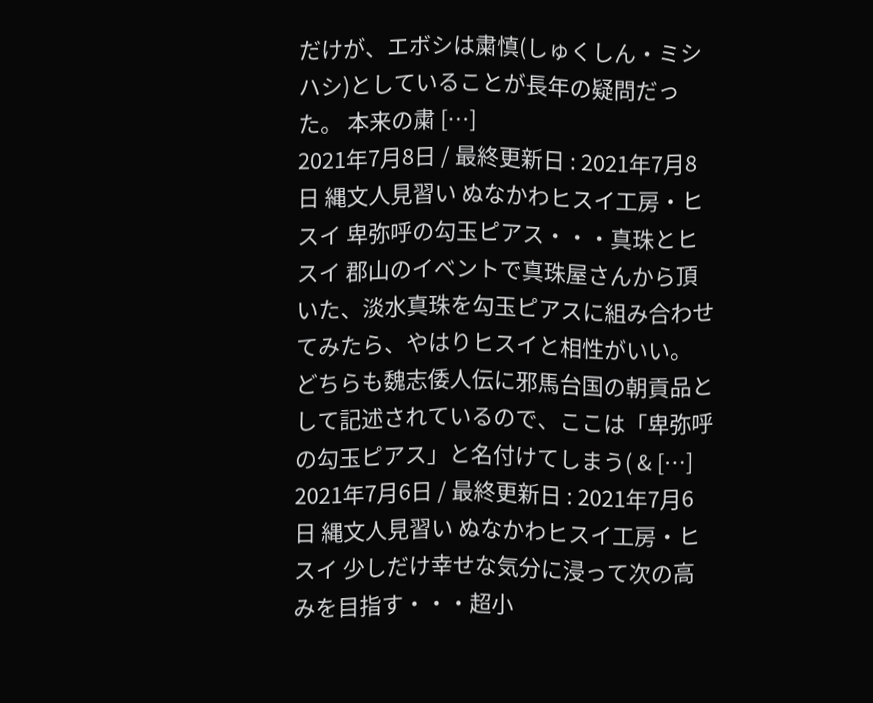だけが、エボシは粛慎(しゅくしん・ミシハシ)としていることが長年の疑問だった。 本来の粛 […]
2021年7月8日 / 最終更新日 : 2021年7月8日 縄文人見習い ぬなかわヒスイ工房・ヒスイ 卑弥呼の勾玉ピアス・・・真珠とヒスイ 郡山のイベントで真珠屋さんから頂いた、淡水真珠を勾玉ピアスに組み合わせてみたら、やはりヒスイと相性がいい。 どちらも魏志倭人伝に邪馬台国の朝貢品として記述されているので、ここは「卑弥呼の勾玉ピアス」と名付けてしまう( & […]
2021年7月6日 / 最終更新日 : 2021年7月6日 縄文人見習い ぬなかわヒスイ工房・ヒスイ 少しだけ幸せな気分に浸って次の高みを目指す・・・超小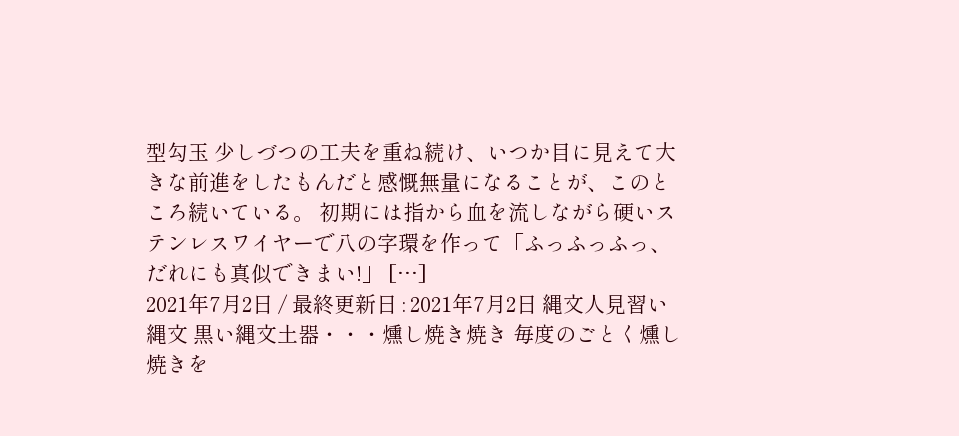型勾玉 少しづつの工夫を重ね続け、いつか目に見えて大きな前進をしたもんだと感慨無量になることが、このところ続いている。 初期には指から血を流しながら硬いステンレスワイヤーで八の字環を作って「ふっふっふっ、だれにも真似できまい!」 […]
2021年7月2日 / 最終更新日 : 2021年7月2日 縄文人見習い 縄文 黒い縄文土器・・・燻し焼き焼き 毎度のごとく燻し焼きを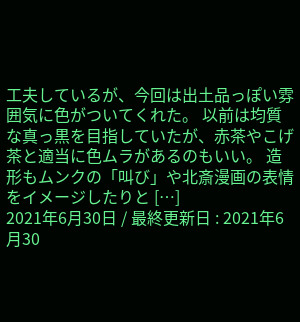工夫しているが、今回は出土品っぽい雰囲気に色がついてくれた。 以前は均質な真っ黒を目指していたが、赤茶やこげ茶と適当に色ムラがあるのもいい。 造形もムンクの「叫び」や北斎漫画の表情をイメージしたりと […]
2021年6月30日 / 最終更新日 : 2021年6月30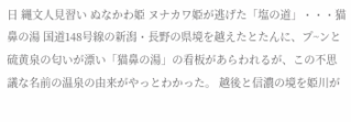日 縄文人見習い ぬなかわ姫 ヌナカワ姫が逃げた「塩の道」・・・猫鼻の湯 国道148号線の新潟・長野の県境を越えたとたんに、プ~ンと硫黄泉の匂いが漂い「猫鼻の湯」の看板があらわれるが、この不思議な名前の温泉の由来がやっとわかった。 越後と信濃の境を姫川が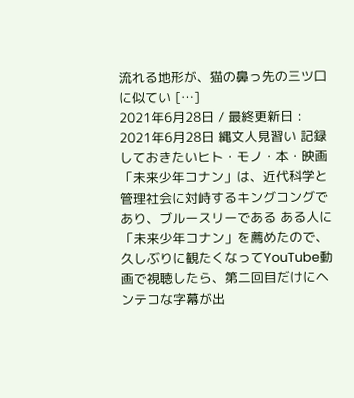流れる地形が、猫の鼻っ先の三ツ口に似てい […]
2021年6月28日 / 最終更新日 : 2021年6月28日 縄文人見習い 記録しておきたいヒト・モノ・本・映画 「未来少年コナン」は、近代科学と管理社会に対峙するキングコングであり、ブルースリーである ある人に「未来少年コナン」を薦めたので、久しぶりに観たくなってYouTube動画で視聴したら、第二回目だけにヘンテコな字幕が出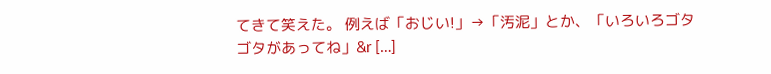てきて笑えた。 例えば「おじい!」→「汚泥」とか、「いろいろゴタゴタがあってね」&r […]